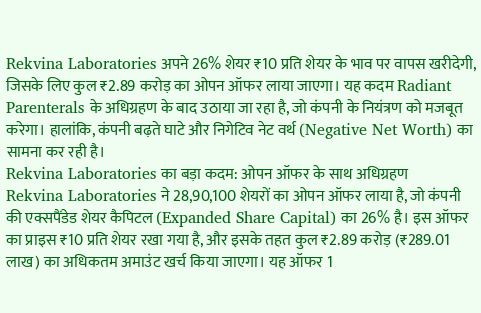Rekvina Laboratories अपने 26% शेयर ₹10 प्रति शेयर के भाव पर वापस खरीदेगी, जिसके लिए कुल ₹2.89 करोड़ का ओपन ऑफर लाया जाएगा। यह कदम Radiant Parenterals के अधिग्रहण के बाद उठाया जा रहा है, जो कंपनी के नियंत्रण को मजबूत करेगा। हालांकि, कंपनी बढ़ते घाटे और निगेटिव नेट वर्थ (Negative Net Worth) का सामना कर रही है।
Rekvina Laboratories का बड़ा कदम: ओपन ऑफर के साथ अधिग्रहण
Rekvina Laboratories ने 28,90,100 शेयरों का ओपन ऑफर लाया है, जो कंपनी की एक्सपैंडेड शेयर कैपिटल (Expanded Share Capital) का 26% है। इस ऑफर का प्राइस ₹10 प्रति शेयर रखा गया है, और इसके तहत कुल ₹2.89 करोड़ (₹289.01 लाख) का अधिकतम अमाउंट खर्च किया जाएगा। यह ऑफर 1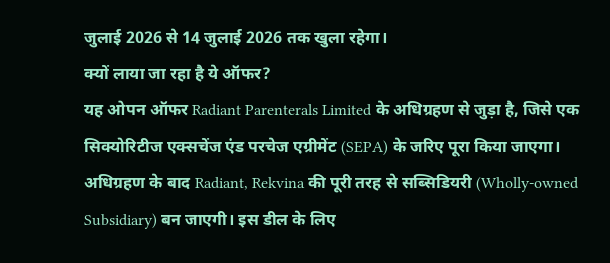जुलाई 2026 से 14 जुलाई 2026 तक खुला रहेगा।
क्यों लाया जा रहा है ये ऑफर?
यह ओपन ऑफर Radiant Parenterals Limited के अधिग्रहण से जुड़ा है, जिसे एक सिक्योरिटीज एक्सचेंज एंड परचेज एग्रीमेंट (SEPA) के जरिए पूरा किया जाएगा। अधिग्रहण के बाद Radiant, Rekvina की पूरी तरह से सब्सिडियरी (Wholly-owned Subsidiary) बन जाएगी। इस डील के लिए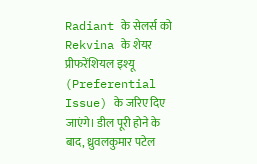Radiant के सेलर्स को Rekvina के शेयर प्रीफरेंशियल इश्यू (Preferential Issue) के जरिए दिए जाएंगे। डील पूरी होने के बाद, ध्रुवलकुमार पटेल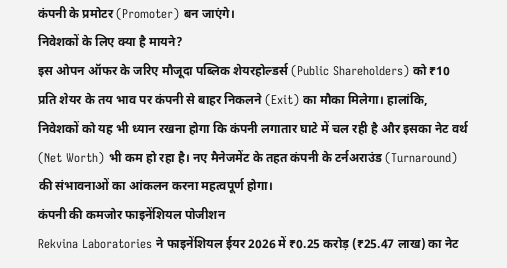कंपनी के प्रमोटर (Promoter) बन जाएंगे।
निवेशकों के लिए क्या है मायने?
इस ओपन ऑफर के जरिए मौजूदा पब्लिक शेयरहोल्डर्स (Public Shareholders) को ₹10 प्रति शेयर के तय भाव पर कंपनी से बाहर निकलने (Exit) का मौका मिलेगा। हालांकि, निवेशकों को यह भी ध्यान रखना होगा कि कंपनी लगातार घाटे में चल रही है और इसका नेट वर्थ (Net Worth) भी कम हो रहा है। नए मैनेजमेंट के तहत कंपनी के टर्नअराउंड (Turnaround) की संभावनाओं का आंकलन करना महत्वपूर्ण होगा।
कंपनी की कमजोर फाइनेंशियल पोजीशन
Rekvina Laboratories ने फाइनेंशियल ईयर 2026 में ₹0.25 करोड़ (₹25.47 लाख) का नेट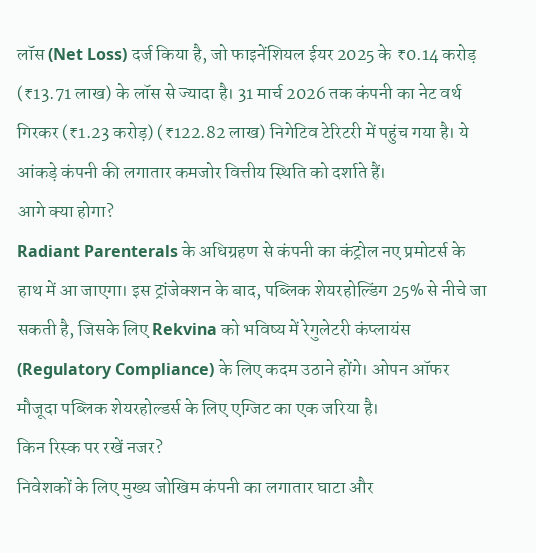लॉस (Net Loss) दर्ज किया है, जो फाइनेंशियल ईयर 2025 के ₹0.14 करोड़ (₹13.71 लाख) के लॉस से ज्यादा है। 31 मार्च 2026 तक कंपनी का नेट वर्थ गिरकर (₹1.23 करोड़) (₹122.82 लाख) निगेटिव टेरिटरी में पहुंच गया है। ये आंकड़े कंपनी की लगातार कमजोर वित्तीय स्थिति को दर्शाते हैं।
आगे क्या होगा?
Radiant Parenterals के अधिग्रहण से कंपनी का कंट्रोल नए प्रमोटर्स के हाथ में आ जाएगा। इस ट्रांजेक्शन के बाद, पब्लिक शेयरहोल्डिंग 25% से नीचे जा सकती है, जिसके लिए Rekvina को भविष्य में रेगुलेटरी कंप्लायंस (Regulatory Compliance) के लिए कदम उठाने होंगे। ओपन ऑफर मौजूदा पब्लिक शेयरहोल्डर्स के लिए एग्जिट का एक जरिया है।
किन रिस्क पर रखें नजर?
निवेशकों के लिए मुख्य जोखिम कंपनी का लगातार घाटा और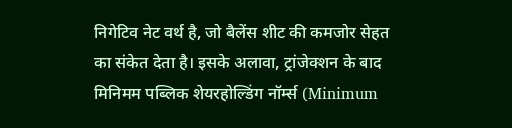निगेटिव नेट वर्थ है, जो बैलेंस शीट की कमजोर सेहत का संकेत देता है। इसके अलावा, ट्रांजेक्शन के बाद मिनिमम पब्लिक शेयरहोल्डिंग नॉर्म्स (Minimum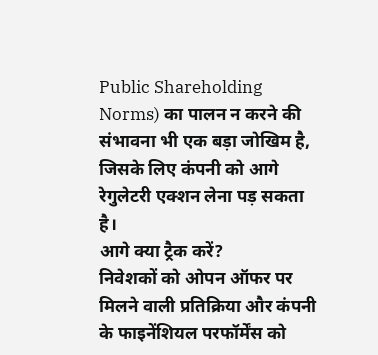Public Shareholding Norms) का पालन न करने की संभावना भी एक बड़ा जोखिम है, जिसके लिए कंपनी को आगे रेगुलेटरी एक्शन लेना पड़ सकता है।
आगे क्या ट्रैक करें?
निवेशकों को ओपन ऑफर पर मिलने वाली प्रतिक्रिया और कंपनी के फाइनेंशियल परफॉर्मेंस को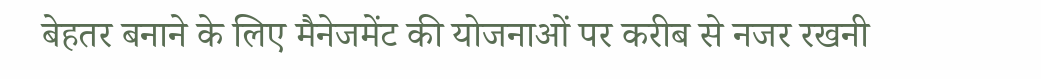बेहतर बनाने के लिए मैनेजमेंट की योजनाओं पर करीब से नजर रखनी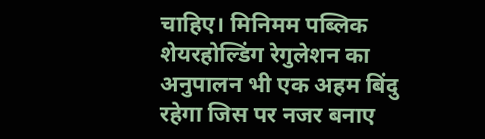चाहिए। मिनिमम पब्लिक शेयरहोल्डिंग रेगुलेशन का अनुपालन भी एक अहम बिंदु रहेगा जिस पर नजर बनाए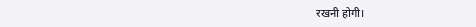रखनी होगी।